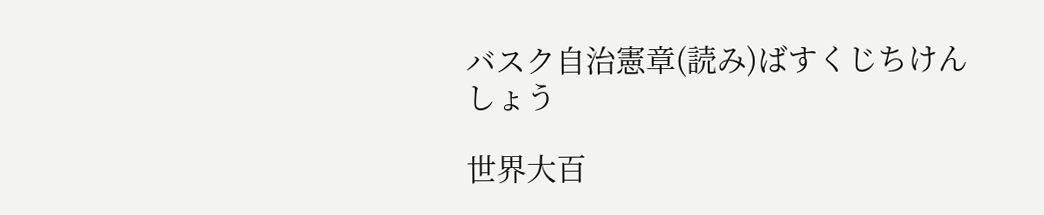バスク自治憲章(読み)ばすくじちけんしょう

世界大百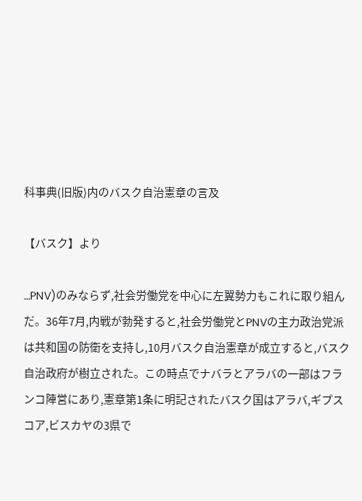科事典(旧版)内のバスク自治憲章の言及

【バスク】より

…PNV)のみならず,社会労働党を中心に左翼勢力もこれに取り組んだ。36年7月,内戦が勃発すると,社会労働党とPNVの主力政治党派は共和国の防衛を支持し,10月バスク自治憲章が成立すると,バスク自治政府が樹立された。この時点でナバラとアラバの一部はフランコ陣営にあり,憲章第1条に明記されたバスク国はアラバ,ギプスコア,ビスカヤの3県で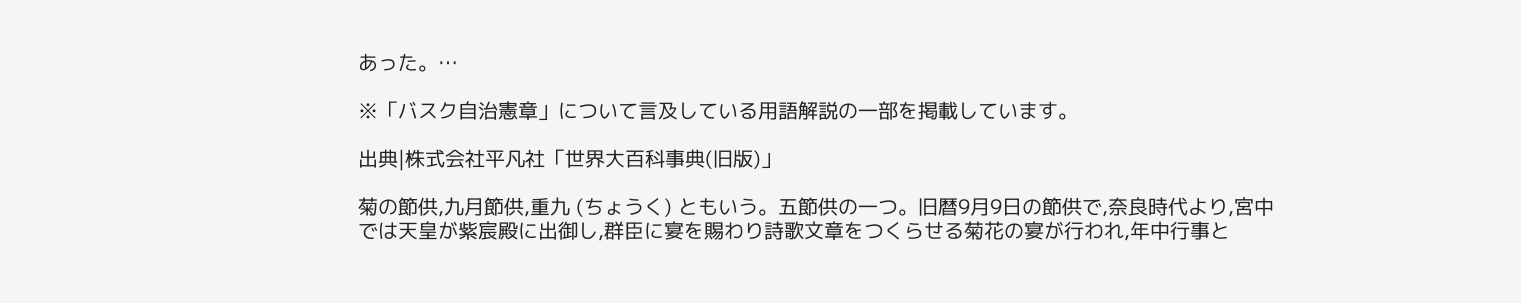あった。…

※「バスク自治憲章」について言及している用語解説の一部を掲載しています。

出典|株式会社平凡社「世界大百科事典(旧版)」

菊の節供,九月節供,重九 (ちょうく) ともいう。五節供の一つ。旧暦9月9日の節供で,奈良時代より,宮中では天皇が紫宸殿に出御し,群臣に宴を賜わり詩歌文章をつくらせる菊花の宴が行われ,年中行事と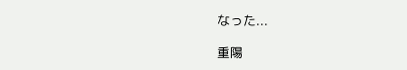なった...

重陽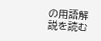の用語解説を読む